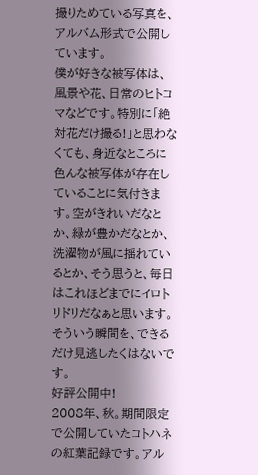撮りためている写真を、アルバム形式で公開しています。
僕が好きな被写体は、風景や花、日常のヒトコマなどです。特別に「絶対花だけ撮る!」と思わなくても、身近なところに色んな被写体が存在していることに気付きます。空がきれいだなとか、緑が豊かだなとか、洗濯物が風に揺れているとか、そう思うと、毎日はこれほどまでにイロトリドリだなぁと思います。そういう瞬間を、できるだけ見逃したくはないです。
好評公開中!
2008年、秋。期間限定で公開していたコトハネの紅葉記録です。アル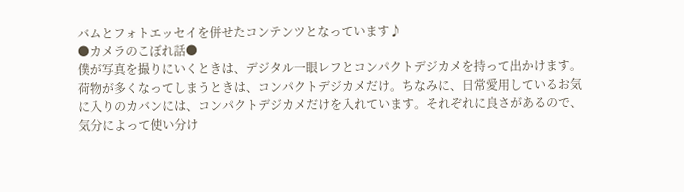バムとフォトエッセイを併せたコンテンツとなっています♪
●カメラのこぼれ話●
僕が写真を撮りにいくときは、デジタル一眼レフとコンパクトデジカメを持って出かけます。荷物が多くなってしまうときは、コンパクトデジカメだけ。ちなみに、日常愛用しているお気に入りのカバンには、コンパクトデジカメだけを入れています。それぞれに良さがあるので、気分によって使い分け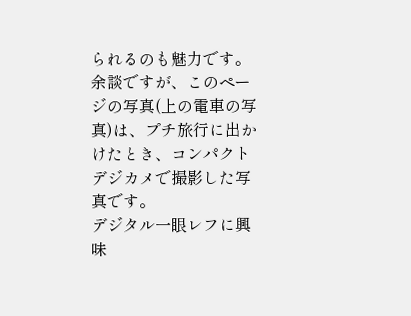られるのも魅力です。余談ですが、このページの写真(上の電車の写真)は、プチ旅行に出かけたとき、コンパクトデジカメで撮影した写真です。
デジタル一眼レフに興味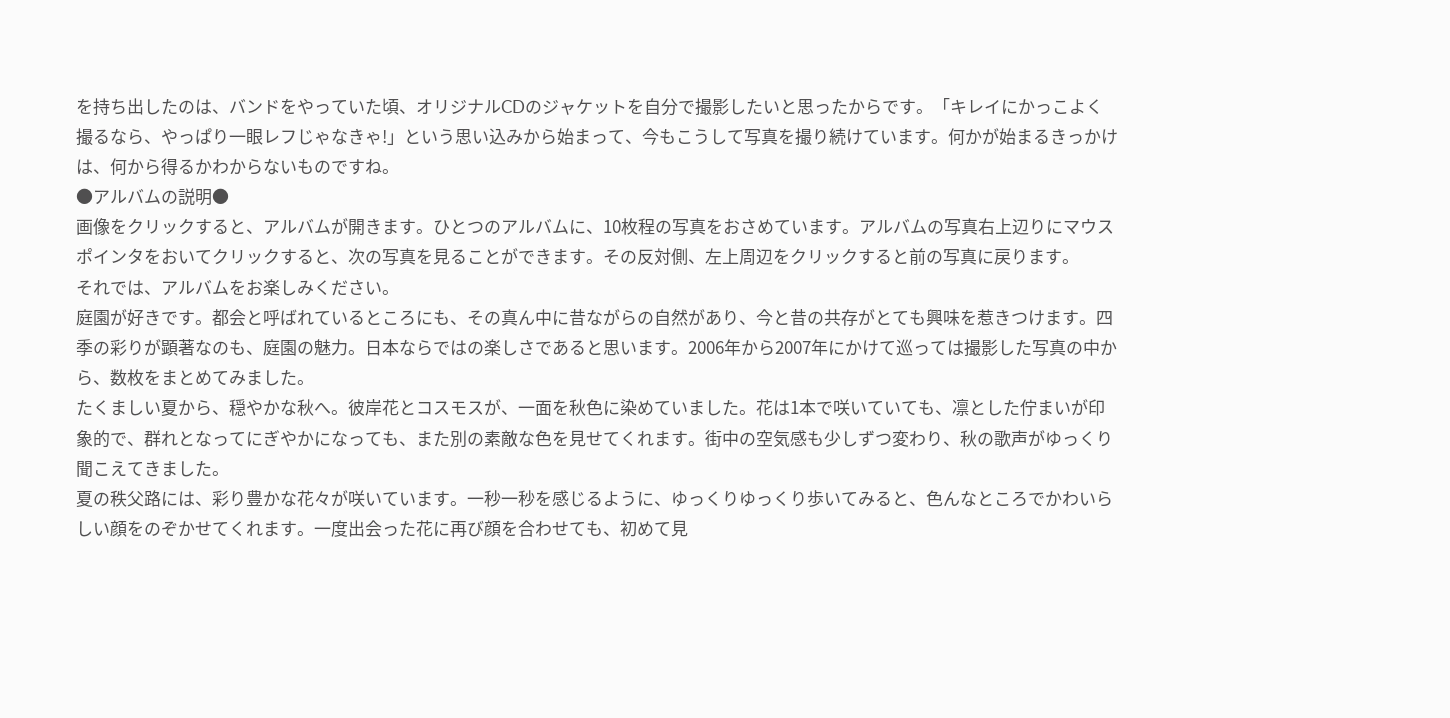を持ち出したのは、バンドをやっていた頃、オリジナルCDのジャケットを自分で撮影したいと思ったからです。「キレイにかっこよく撮るなら、やっぱり一眼レフじゃなきゃ!」という思い込みから始まって、今もこうして写真を撮り続けています。何かが始まるきっかけは、何から得るかわからないものですね。
●アルバムの説明●
画像をクリックすると、アルバムが開きます。ひとつのアルバムに、10枚程の写真をおさめています。アルバムの写真右上辺りにマウスポインタをおいてクリックすると、次の写真を見ることができます。その反対側、左上周辺をクリックすると前の写真に戻ります。
それでは、アルバムをお楽しみください。
庭園が好きです。都会と呼ばれているところにも、その真ん中に昔ながらの自然があり、今と昔の共存がとても興味を惹きつけます。四季の彩りが顕著なのも、庭園の魅力。日本ならではの楽しさであると思います。2006年から2007年にかけて巡っては撮影した写真の中から、数枚をまとめてみました。
たくましい夏から、穏やかな秋へ。彼岸花とコスモスが、一面を秋色に染めていました。花は1本で咲いていても、凛とした佇まいが印象的で、群れとなってにぎやかになっても、また別の素敵な色を見せてくれます。街中の空気感も少しずつ変わり、秋の歌声がゆっくり聞こえてきました。
夏の秩父路には、彩り豊かな花々が咲いています。一秒一秒を感じるように、ゆっくりゆっくり歩いてみると、色んなところでかわいらしい顔をのぞかせてくれます。一度出会った花に再び顔を合わせても、初めて見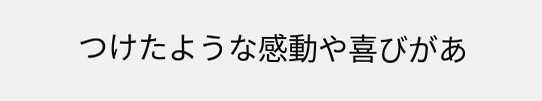つけたような感動や喜びがあ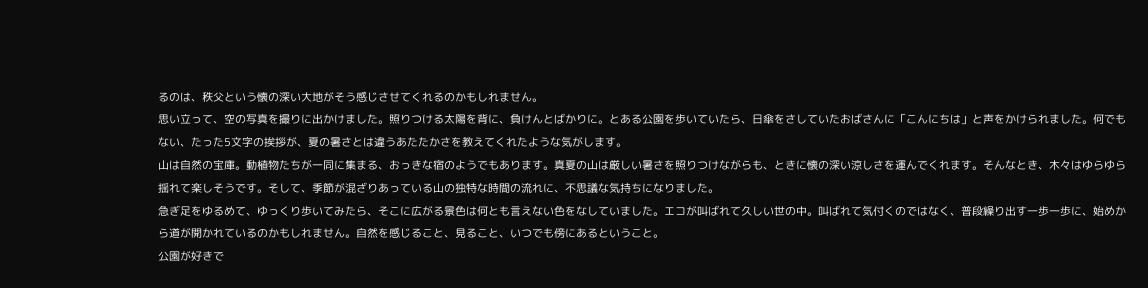るのは、秩父という懐の深い大地がそう感じさせてくれるのかもしれません。
思い立って、空の写真を撮りに出かけました。照りつける太陽を背に、負けんとばかりに。とある公園を歩いていたら、日傘をさしていたおばさんに「こんにちは」と声をかけられました。何でもない、たった5文字の挨拶が、夏の暑さとは違うあたたかさを教えてくれたような気がします。
山は自然の宝庫。動植物たちが一同に集まる、おっきな宿のようでもあります。真夏の山は厳しい暑さを照りつけながらも、ときに懐の深い涼しさを運んでくれます。そんなとき、木々はゆらゆら揺れて楽しそうです。そして、季節が混ざりあっている山の独特な時間の流れに、不思議な気持ちになりました。
急ぎ足をゆるめて、ゆっくり歩いてみたら、そこに広がる景色は何とも言えない色をなしていました。エコが叫ばれて久しい世の中。叫ばれて気付くのではなく、普段繰り出す一歩一歩に、始めから道が開かれているのかもしれません。自然を感じること、見ること、いつでも傍にあるということ。
公園が好きで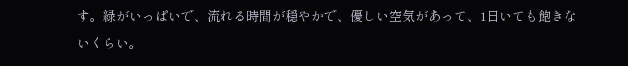す。緑がいっぱいで、流れる時間が穏やかで、優しい空気があって、1日いても飽きないくらい。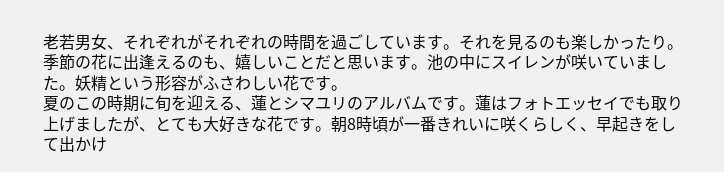老若男女、それぞれがそれぞれの時間を過ごしています。それを見るのも楽しかったり。季節の花に出逢えるのも、嬉しいことだと思います。池の中にスイレンが咲いていました。妖精という形容がふさわしい花です。
夏のこの時期に旬を迎える、蓮とシマユリのアルバムです。蓮はフォトエッセイでも取り上げましたが、とても大好きな花です。朝8時頃が一番きれいに咲くらしく、早起きをして出かけ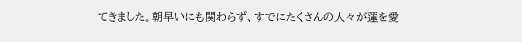てきました。朝早いにも関わらず、すでにたくさんの人々が蓮を愛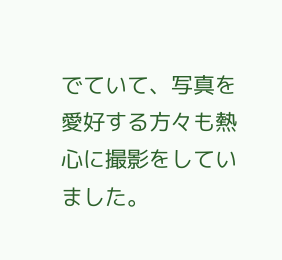でていて、写真を愛好する方々も熱心に撮影をしていました。